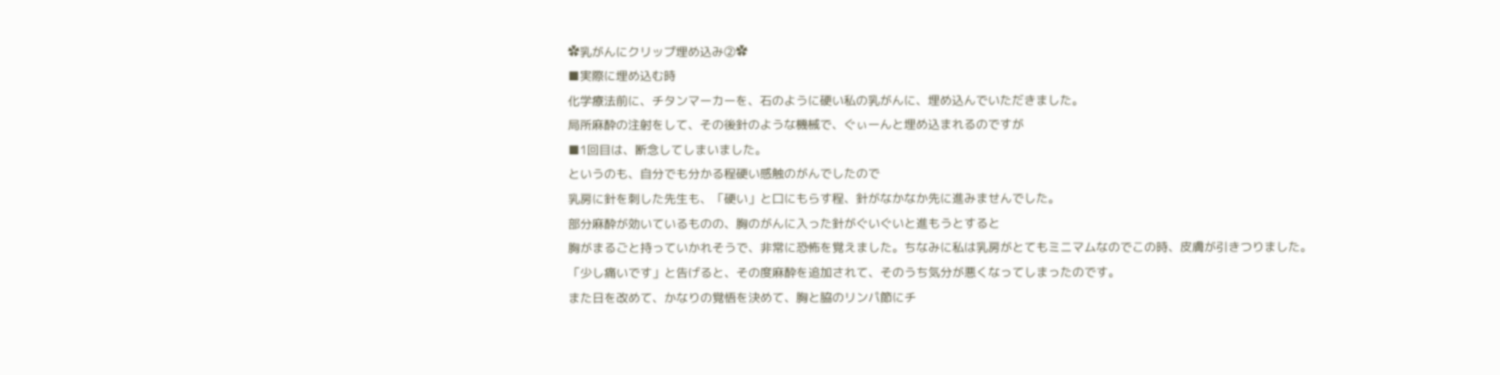✿乳がんにクリップ埋め込み②✿
■実際に埋め込む時
化学療法前に、チタンマーカーを、石のように硬い私の乳がんに、埋め込んでいただきました。
局所麻酔の注射をして、その後針のような機械で、ぐぃーんと埋め込まれるのですが
■1回目は、断念してしまいました。
というのも、自分でも分かる程硬い感触のがんでしたので
乳房に針を刺した先生も、「硬い」と口にもらす程、針がなかなか先に進みませんでした。
部分麻酔が効いているものの、胸のがんに入った針がぐいぐいと進もうとすると
胸がまるごと持っていかれそうで、非常に恐怖を覚えました。ちなみに私は乳房がとてもミニマムなのでこの時、皮膚が引きつりました。
「少し痛いです」と告げると、その度麻酔を追加されて、そのうち気分が悪くなってしまったのです。
また日を改めて、かなりの覚悟を決めて、胸と脇のリンパ節にチ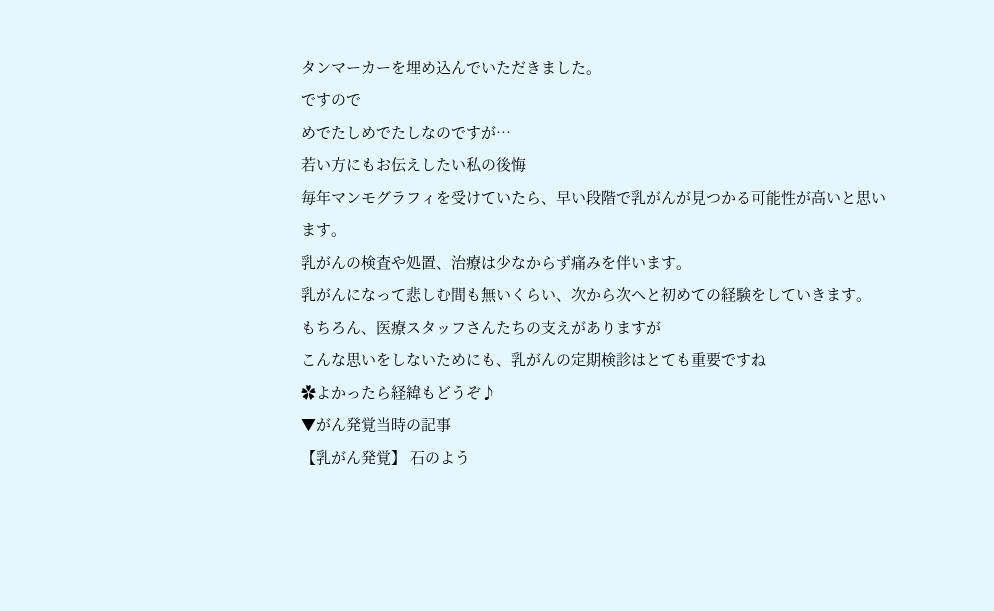タンマーカーを埋め込んでいただきました。
ですので
めでたしめでたしなのですが…
若い方にもお伝えしたい私の後悔
毎年マンモグラフィを受けていたら、早い段階で乳がんが見つかる可能性が高いと思います。
乳がんの検査や処置、治療は少なからず痛みを伴います。
乳がんになって悲しむ間も無いくらい、次から次へと初めての経験をしていきます。
もちろん、医療スタッフさんたちの支えがありますが
こんな思いをしないためにも、乳がんの定期検診はとても重要ですね
✿よかったら経緯もどうぞ♪
▼がん発覚当時の記事
【乳がん発覚】 石のよう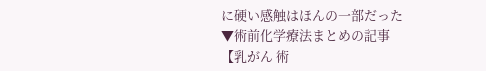に硬い感触はほんの一部だった
▼術前化学療法まとめの記事
【乳がん 術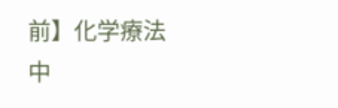前】化学療法中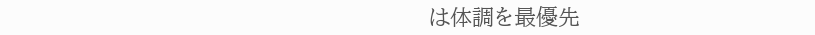は体調を最優先